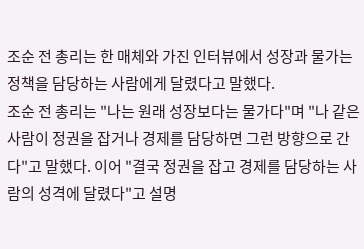조순 전 총리는 한 매체와 가진 인터뷰에서 성장과 물가는 정책을 담당하는 사람에게 달렸다고 말했다.
조순 전 총리는 "나는 원래 성장보다는 물가다"며 "나 같은 사람이 정권을 잡거나 경제를 담당하면 그런 방향으로 간다"고 말했다. 이어 "결국 정권을 잡고 경제를 담당하는 사람의 성격에 달렸다"고 설명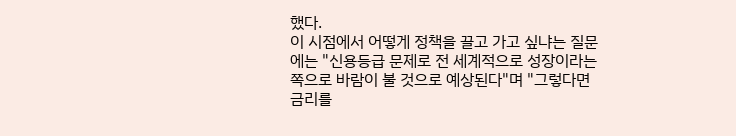했다.
이 시점에서 어떻게 정책을 끌고 가고 싶냐는 질문에는 "신용등급 문제로 전 세계적으로 성장이라는 쪽으로 바람이 불 것으로 예상된다"며 "그렇다면 금리를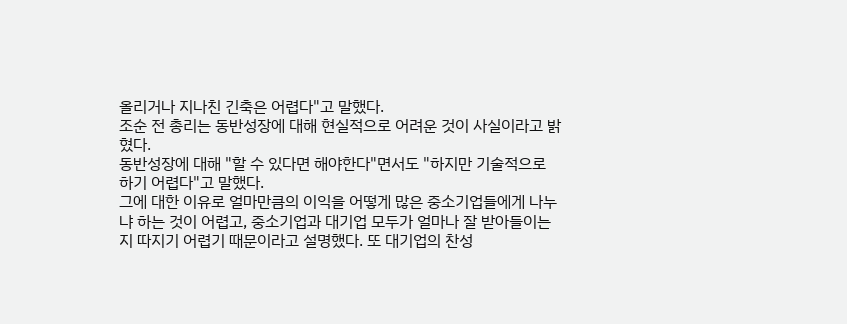올리거나 지나친 긴축은 어렵다"고 말했다.
조순 전 총리는 동반성장에 대해 현실적으로 어려운 것이 사실이라고 밝혔다.
동반성장에 대해 "할 수 있다면 해야한다"면서도 "하지만 기술적으로 하기 어렵다"고 말했다.
그에 대한 이유로 얼마만큼의 이익을 어떻게 많은 중소기업들에게 나누냐 하는 것이 어렵고, 중소기업과 대기업 모두가 얼마나 잘 받아들이는지 따지기 어렵기 때문이라고 설명했다. 또 대기업의 찬성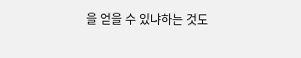을 얻을 수 있냐하는 것도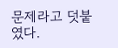문제라고 덧붙였다.